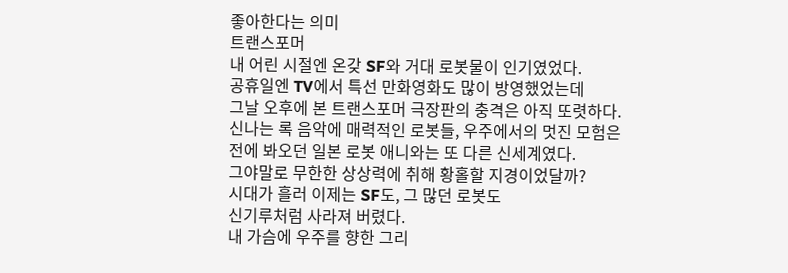좋아한다는 의미
트랜스포머
내 어린 시절엔 온갖 SF와 거대 로봇물이 인기였었다.
공휴일엔 TV에서 특선 만화영화도 많이 방영했었는데
그날 오후에 본 트랜스포머 극장판의 충격은 아직 또렷하다.
신나는 록 음악에 매력적인 로봇들, 우주에서의 멋진 모험은
전에 봐오던 일본 로봇 애니와는 또 다른 신세계였다.
그야말로 무한한 상상력에 취해 황홀할 지경이었달까?
시대가 흘러 이제는 SF도, 그 많던 로봇도
신기루처럼 사라져 버렸다.
내 가슴에 우주를 향한 그리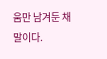움만 남겨둔 채 말이다.